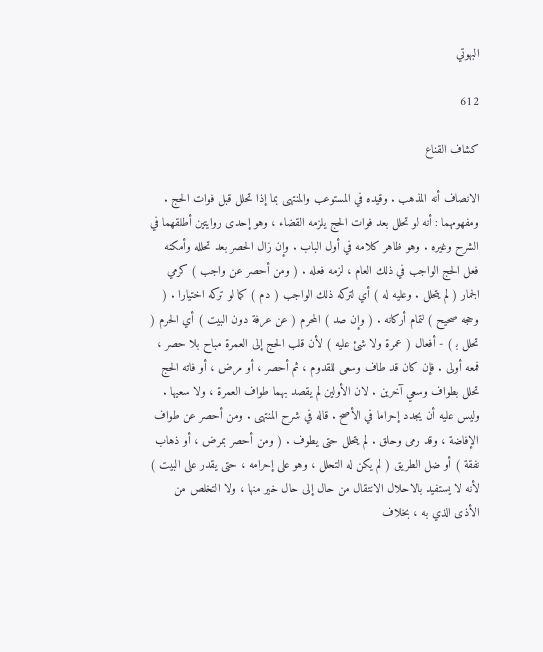البهوتي

612

كشاف القناع

الانصاف أنه المذهب . وقيده في المستوعب والمنتهى بما إذا تحلل قبل فوات الحج . ومفهومهما : أنه لو تحلل بعد فوات الحج يلزمه القضاء ، وهو إحدى روايتين أطلقهما في الشرح وغيره . وهو ظاهر كلامه في أول الباب . وإن زال الحصر بعد تحلله وأمكنه فعل الحج الواجب في ذلك العام ، لزمه فعله . ( ومن أحصر عن واجب ) كرمي الجمار ( لم يتحلل . وعليه له ) أي لتركه ذلك الواجب ( دم ) كما لو تركه اختيارا . ( وحجه صحيح ) لتمام أركانه . ( وإن صد ) المحرم ( عن عرفة دون البيت ) أي الحرم ( تحلل ب‍ ) - أفعال ( عمرة ولا شئ عليه ) لأن قلب الحج إلى العمرة مباح بلا حصر ، فمعه أولى . فإن كان قد طاف وسعى للقدوم ، ثم أحصر ، أو مرض ، أو فاته الحج تحلل بطواف وسعي آخرين . لان الأولين لم يقصد بهما طواف العمرة ، ولا سعيها . وليس عليه أن يجدد إحراما في الأصح . قاله في شرح المنتهى . ومن أحصر عن طواف الإفاضة ، وقد رمى وحلق . لم يتحلل حتى يطوف . ( ومن أحصر بمرض ، أو ذهاب نفقة ) أو ضل الطريق ( لم يكن له التحلل ، وهو على إحرامه ، حتى يقدر على البيت ) لأنه لا يستفيد بالاحلال الانتقال من حال إلى حال خير منها ، ولا التخلص من الأذى الذي به ، بخلاف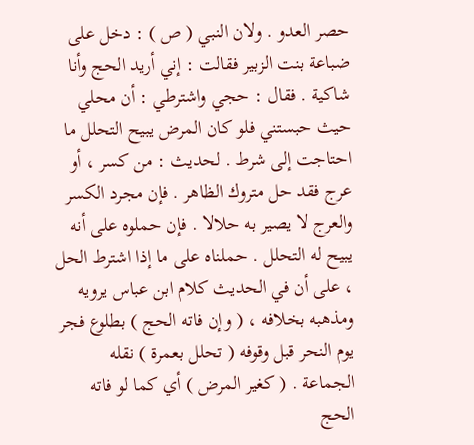حصر العدو . ولان النبي ( ص ) : دخل على ضباعة بنت الزبير فقالت : إني أريد الحج وأنا شاكية . فقال : حجي واشترطي : أن محلي حيث حبستني فلو كان المرض يبيح التحلل ما احتاجت إلى شرط . لحديث : من كسر ، أو عرج فقد حل متروك الظاهر . فإن مجرد الكسر والعرج لا يصير به حلالا . فإن حملوه على أنه يبيح له التحلل . حملناه على ما إذا اشترط الحل ، على أن في الحديث كلام ابن عباس يرويه ومذهبه بخلافه ، ( وإن فاته الحج ) بطلوع فجر يوم النحر قبل وقوفه ( تحلل بعمرة ) نقله الجماعة . ( كغير المرض ) أي كما لو فاته الحج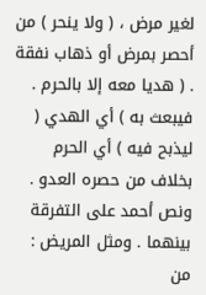لغير مرض ، ( ولا ينحر ) من أحصر بمرض أو ذهاب نفقة . ( هديا معه إلا بالحرم . فيبعث به ) أي الهدي ( ليذبح فيه ) أي الحرم بخلاف من حصره العدو . ونص أحمد على التفرقة بينهما . ومثل المريض : من